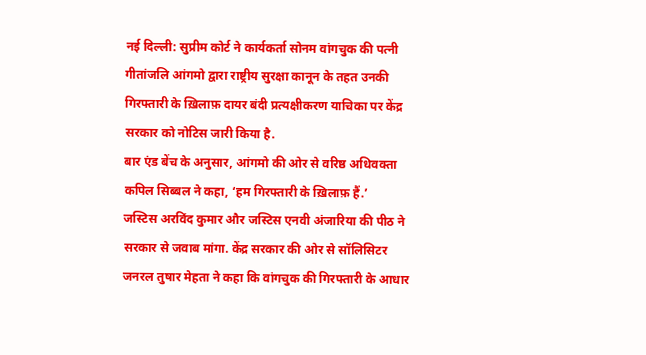नई दिल्ली: सुप्रीम कोर्ट ने कार्यकर्ता सोनम वांगचुक की पत्नी गीतांजलि आंगमो द्वारा राष्ट्रीय सुरक्षा कानून के तहत उनकी गिरफ्तारी के ख़िलाफ़ दायर बंदी प्रत्यक्षीकरण याचिका पर केंद्र सरकार को नोटिस जारी किया है.
बार एंड बेंच के अनुसार, आंगमो की ओर से वरिष्ठ अधिवक्ता कपिल सिब्बल ने कहा, ‘हम गिरफ्तारी के ख़िलाफ़ हैं.’
जस्टिस अरविंद कुमार और जस्टिस एनवी अंजारिया की पीठ ने सरकार से जवाब मांगा. केंद्र सरकार की ओर से सॉलिसिटर जनरल तुषार मेहता ने कहा कि वांगचुक की गिरफ्तारी के आधार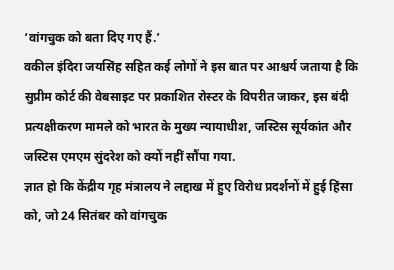‘वांगचुक को बता दिए गए हैं.’
वकील इंदिरा जयसिंह सहित कई लोगों ने इस बात पर आश्चर्य जताया है कि सुप्रीम कोर्ट की वेबसाइट पर प्रकाशित रोस्टर के विपरीत जाकर, इस बंदी प्रत्यक्षीकरण मामले को भारत के मुख्य न्यायाधीश, जस्टिस सूर्यकांत और जस्टिस एमएम सुंदरेश को क्यों नहीं सौंपा गया.
ज्ञात हो कि केंद्रीय गृह मंत्रालय ने लद्दाख में हुए विरोध प्रदर्शनों में हुई हिंसा को, जो 24 सितंबर को वांगचुक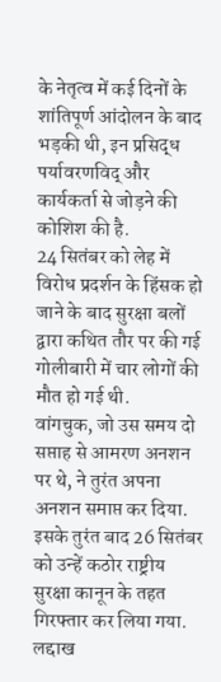के नेतृत्व में कई दिनों के शांतिपूर्ण आंदोलन के बाद भड़की थी, इन प्रसिद्ध पर्यावरणविद् और कार्यकर्ता से जोड़ने की कोशिश की है.
24 सितंबर को लेह में विरोध प्रदर्शन के हिंसक हो जाने के बाद सुरक्षा बलों द्वारा कथित तौर पर की गई गोलीबारी में चार लोगों की मौत हो गई थी.
वांगचुक, जो उस समय दो सप्ताह से आमरण अनशन पर थे, ने तुरंत अपना अनशन समाप्त कर दिया. इसके तुरंत बाद 26 सितंबर को उन्हें कठोर राष्ट्रीय सुरक्षा कानून के तहत गिरफ्तार कर लिया गया. लद्दाख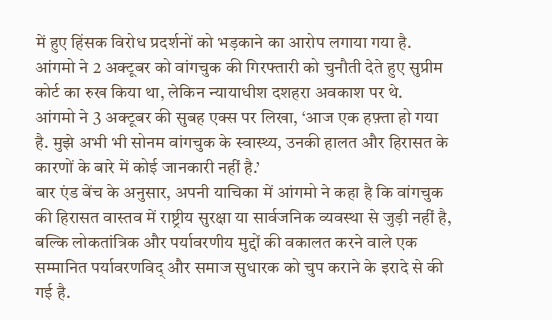में हुए हिंसक विरोध प्रदर्शनों को भड़काने का आरोप लगाया गया है.
आंगमो ने 2 अक्टूबर को वांगचुक की गिरफ्तारी को चुनौती देते हुए सुप्रीम कोर्ट का रुख किया था, लेकिन न्यायाधीश दशहरा अवकाश पर थे.
आंगमो ने 3 अक्टूबर की सुबह एक्स पर लिखा, ‘आज एक हफ़्ता हो गया है. मुझे अभी भी सोनम वांगचुक के स्वास्थ्य, उनकी हालत और हिरासत के कारणों के बारे में कोई जानकारी नहीं है.’
बार एंड बेंच के अनुसार, अपनी याचिका में आंगमो ने कहा है कि वांगचुक की हिरासत वास्तव में राष्ट्रीय सुरक्षा या सार्वजनिक व्यवस्था से जुड़ी नहीं है, बल्कि लोकतांत्रिक और पर्यावरणीय मुद्दों की वकालत करने वाले एक सम्मानित पर्यावरणविद् और समाज सुधारक को चुप कराने के इरादे से की गई है.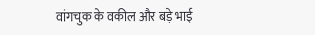वांगचुक के वकील और बड़े भाई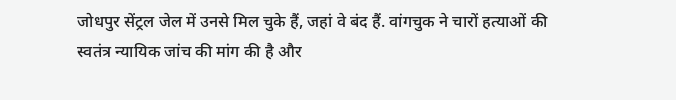जोधपुर सेंट्रल जेल में उनसे मिल चुके हैं, जहां वे बंद हैं. वांगचुक ने चारों हत्याओं की स्वतंत्र न्यायिक जांच की मांग की है और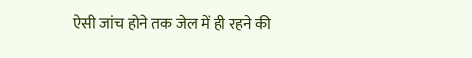ऐसी जांच होने तक जेल में ही रहने की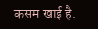कसम खाई है.